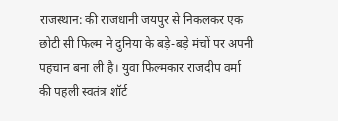राजस्थान: की राजधानी जयपुर से निकलकर एक छोटी सी फिल्म ने दुनिया के बड़े-बड़े मंचों पर अपनी पहचान बना ली है। युवा फिल्मकार राजदीप वर्मा की पहली स्वतंत्र शॉर्ट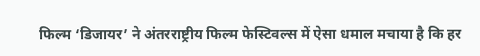फिल्म ‘डिजायर’ ने अंतरराष्ट्रीय फिल्म फेस्टिवल्स में ऐसा धमाल मचाया है कि हर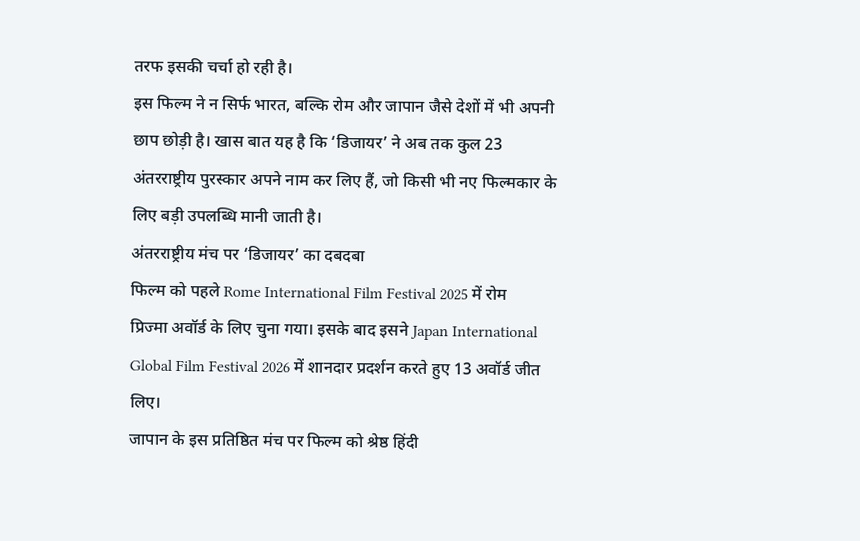तरफ इसकी चर्चा हो रही है।
इस फिल्म ने न सिर्फ भारत, बल्कि रोम और जापान जैसे देशों में भी अपनी छाप छोड़ी है। खास बात यह है कि ‘डिजायर’ ने अब तक कुल 23 अंतरराष्ट्रीय पुरस्कार अपने नाम कर लिए हैं, जो किसी भी नए फिल्मकार के लिए बड़ी उपलब्धि मानी जाती है।
अंतरराष्ट्रीय मंच पर ‘डिजायर’ का दबदबा
फिल्म को पहले Rome International Film Festival 2025 में रोम प्रिज्मा अवॉर्ड के लिए चुना गया। इसके बाद इसने Japan International Global Film Festival 2026 में शानदार प्रदर्शन करते हुए 13 अवॉर्ड जीत लिए।
जापान के इस प्रतिष्ठित मंच पर फिल्म को श्रेष्ठ हिंदी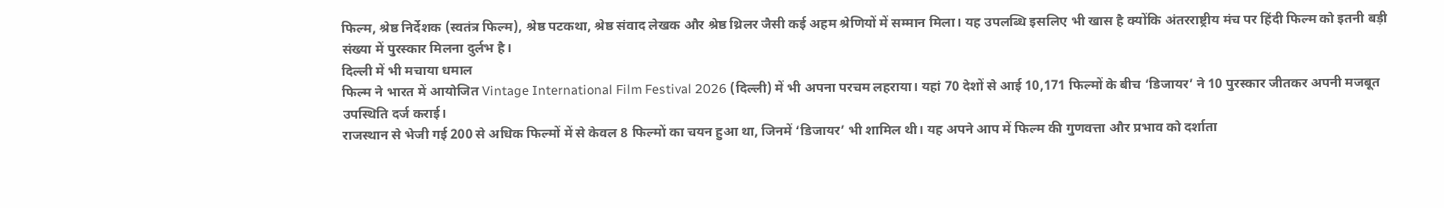फिल्म, श्रेष्ठ निर्देशक (स्वतंत्र फिल्म), श्रेष्ठ पटकथा, श्रेष्ठ संवाद लेखक और श्रेष्ठ थ्रिलर जैसी कई अहम श्रेणियों में सम्मान मिला। यह उपलब्धि इसलिए भी खास है क्योंकि अंतरराष्ट्रीय मंच पर हिंदी फिल्म को इतनी बड़ी संख्या में पुरस्कार मिलना दुर्लभ है।
दिल्ली में भी मचाया धमाल
फिल्म ने भारत में आयोजित Vintage International Film Festival 2026 (दिल्ली) में भी अपना परचम लहराया। यहां 70 देशों से आई 10,171 फिल्मों के बीच ‘डिजायर’ ने 10 पुरस्कार जीतकर अपनी मजबूत उपस्थिति दर्ज कराई।
राजस्थान से भेजी गई 200 से अधिक फिल्मों में से केवल 8 फिल्मों का चयन हुआ था, जिनमें ‘डिजायर’ भी शामिल थी। यह अपने आप में फिल्म की गुणवत्ता और प्रभाव को दर्शाता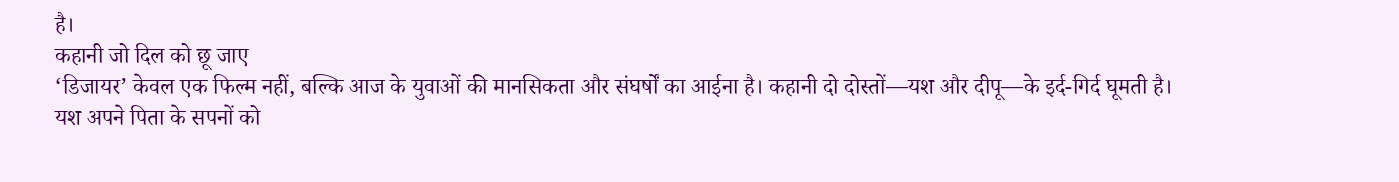है।
कहानी जो दिल को छू जाए
‘डिजायर’ केवल एक फिल्म नहीं, बल्कि आज के युवाओं की मानसिकता और संघर्षों का आईना है। कहानी दो दोस्तों—यश और दीपू—के इर्द-गिर्द घूमती है।
यश अपने पिता के सपनों को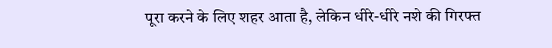पूरा करने के लिए शहर आता है, लेकिन धीरे-धीरे नशे की गिरफ्त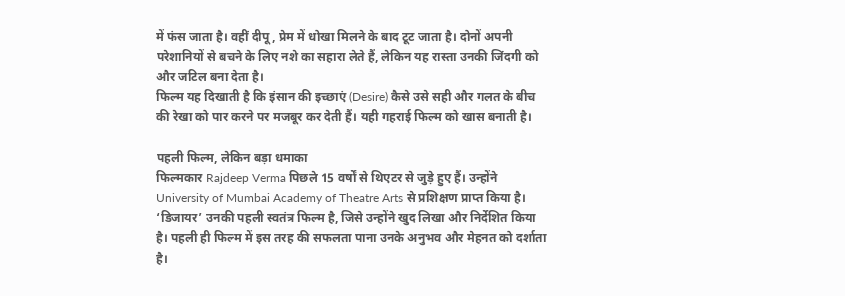में फंस जाता है। वहीं दीपू, प्रेम में धोखा मिलने के बाद टूट जाता है। दोनों अपनी परेशानियों से बचने के लिए नशे का सहारा लेते हैं, लेकिन यह रास्ता उनकी जिंदगी को और जटिल बना देता है।
फिल्म यह दिखाती है कि इंसान की इच्छाएं (Desire) कैसे उसे सही और गलत के बीच की रेखा को पार करने पर मजबूर कर देती हैं। यही गहराई फिल्म को खास बनाती है।

पहली फिल्म, लेकिन बड़ा धमाका
फिल्मकार Rajdeep Verma पिछले 15 वर्षों से थिएटर से जुड़े हुए हैं। उन्होंने University of Mumbai Academy of Theatre Arts से प्रशिक्षण प्राप्त किया है।
‘डिजायर’ उनकी पहली स्वतंत्र फिल्म है, जिसे उन्होंने खुद लिखा और निर्देशित किया है। पहली ही फिल्म में इस तरह की सफलता पाना उनके अनुभव और मेहनत को दर्शाता है।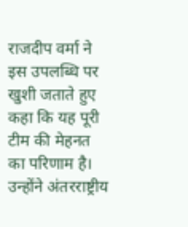राजदीप वर्मा ने इस उपलब्धि पर खुशी जताते हुए कहा कि यह पूरी टीम की मेहनत का परिणाम है। उन्होंने अंतरराष्ट्रीय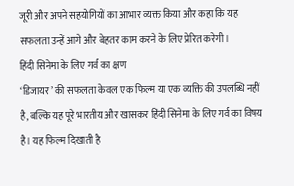जूरी और अपने सहयोगियों का आभार व्यक्त किया और कहा कि यह सफलता उन्हें आगे और बेहतर काम करने के लिए प्रेरित करेगी।
हिंदी सिनेमा के लिए गर्व का क्षण
‘डिजायर’ की सफलता केवल एक फिल्म या एक व्यक्ति की उपलब्धि नहीं है, बल्कि यह पूरे भारतीय और खासकर हिंदी सिनेमा के लिए गर्व का विषय है। यह फिल्म दिखाती है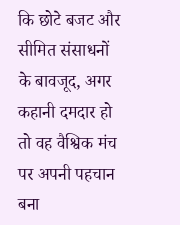कि छोटे बजट और सीमित संसाधनों के बावजूद, अगर कहानी दमदार हो तो वह वैश्विक मंच पर अपनी पहचान बना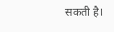सकती है।